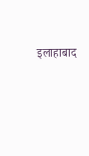इलाहाबाद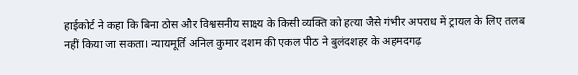हाईकोर्ट ने कहा कि बिना ठोस और विश्वसनीय साक्ष्य के किसी व्यक्ति को हत्या जैसे गंभीर अपराध में ट्रायल के लिए तलब नहीं किया जा सकता। न्यायमूर्ति अनिल कुमार दशम की एकल पीठ ने बुलंदशहर के अहमदगढ़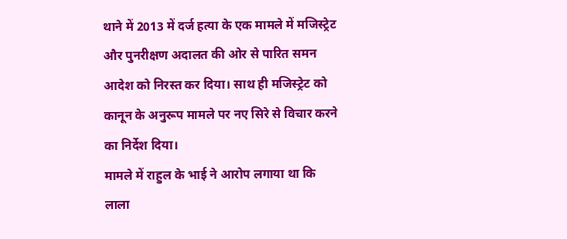थाने में 2013 में दर्ज हत्या के एक मामले में मजिस्ट्रेट और पुनरीक्षण अदालत की ओर से पारित समन आदेश को निरस्त कर दिया। साथ ही मजिस्ट्रेट को कानून के अनुरूप मामले पर नए सिरे से विचार करने का निर्देश दिया।
मामले में राहुल के भाई ने आरोप लगाया था कि लाला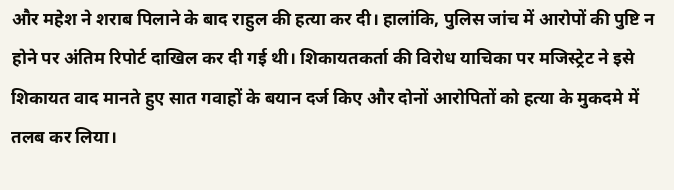और महेश ने शराब पिलाने के बाद राहुल की हत्या कर दी। हालांकि, पुलिस जांच में आरोपों की पुष्टि न होने पर अंतिम रिपोर्ट दाखिल कर दी गई थी। शिकायतकर्ता की विरोध याचिका पर मजिस्ट्रेट ने इसे शिकायत वाद मानते हुए सात गवाहों के बयान दर्ज किए और दोनों आरोपितों को हत्या के मुकदमे में तलब कर लिया।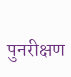पुनरीक्षण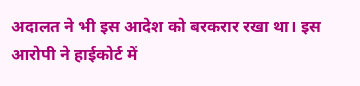अदालत ने भी इस आदेश को बरकरार रखा था। इस आरोपी ने हाईकोर्ट में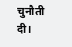चुनौती दी।